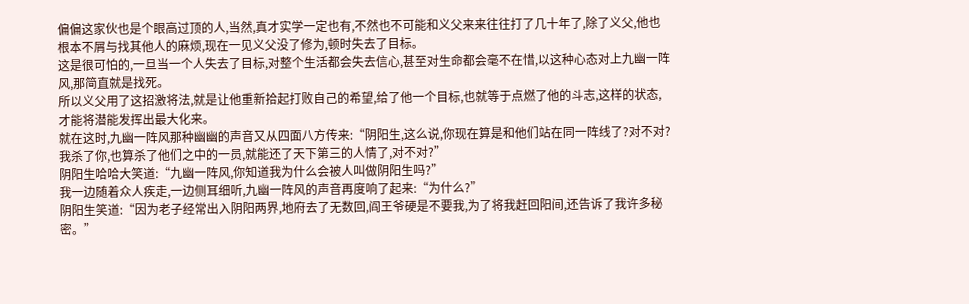偏偏这家伙也是个眼高过顶的人,当然,真才实学一定也有,不然也不可能和义父来来往往打了几十年了,除了义父,他也根本不屑与找其他人的麻烦,现在一见义父没了修为,顿时失去了目标。
这是很可怕的,一旦当一个人失去了目标,对整个生活都会失去信心,甚至对生命都会毫不在惜,以这种心态对上九幽一阵风,那简直就是找死。
所以义父用了这招激将法,就是让他重新拾起打败自己的希望,给了他一个目标,也就等于点燃了他的斗志,这样的状态,才能将潜能发挥出最大化来。
就在这时,九幽一阵风那种幽幽的声音又从四面八方传来:“阴阳生,这么说,你现在算是和他们站在同一阵线了?对不对?我杀了你,也算杀了他们之中的一员,就能还了天下第三的人情了,对不对?”
阴阳生哈哈大笑道:“九幽一阵风,你知道我为什么会被人叫做阴阳生吗?”
我一边随着众人疾走,一边侧耳细听,九幽一阵风的声音再度响了起来:“为什么?”
阴阳生笑道:“因为老子经常出入阴阳两界,地府去了无数回,阎王爷硬是不要我,为了将我赶回阳间,还告诉了我许多秘密。”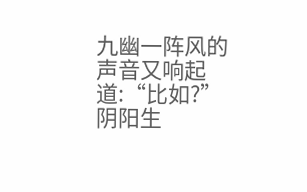九幽一阵风的声音又响起道:“比如?”
阴阳生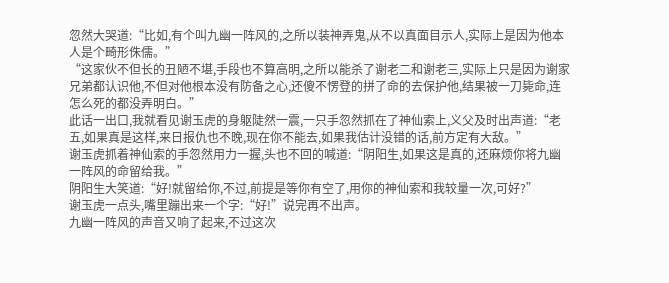忽然大哭道:“比如,有个叫九幽一阵风的,之所以装神弄鬼,从不以真面目示人,实际上是因为他本人是个畸形侏儒。”
“这家伙不但长的丑陋不堪,手段也不算高明,之所以能杀了谢老二和谢老三,实际上只是因为谢家兄弟都认识他,不但对他根本没有防备之心,还傻不愣登的拼了命的去保护他,结果被一刀毙命,连怎么死的都没弄明白。”
此话一出口,我就看见谢玉虎的身躯陡然一震,一只手忽然抓在了神仙索上,义父及时出声道:“老五,如果真是这样,来日报仇也不晚,现在你不能去,如果我估计没错的话,前方定有大敌。”
谢玉虎抓着神仙索的手忽然用力一握,头也不回的喊道:“阴阳生,如果这是真的,还麻烦你将九幽一阵风的命留给我。”
阴阳生大笑道:“好!就留给你,不过,前提是等你有空了,用你的神仙索和我较量一次,可好?”
谢玉虎一点头,嘴里蹦出来一个字:“好!”说完再不出声。
九幽一阵风的声音又响了起来,不过这次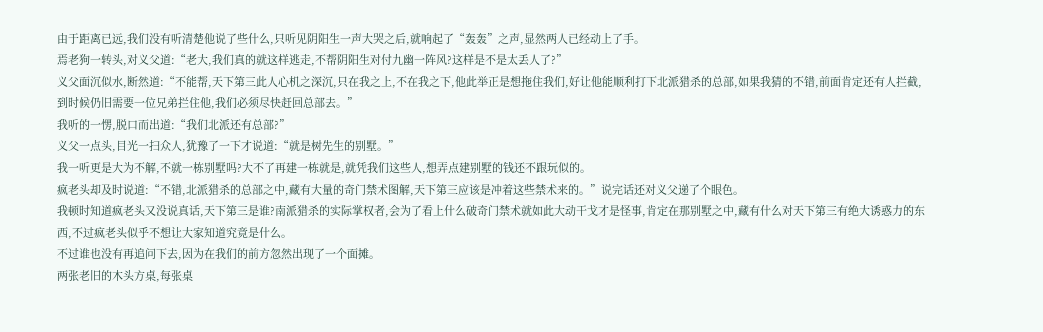由于距离已远,我们没有听清楚他说了些什么,只听见阴阳生一声大哭之后,就响起了“轰轰”之声,显然两人已经动上了手。
焉老狗一转头,对义父道:“老大,我们真的就这样逃走,不帮阴阳生对付九幽一阵风?这样是不是太丢人了?”
义父面沉似水,断然道:“不能帮,天下第三此人心机之深沉,只在我之上,不在我之下,他此举正是想拖住我们,好让他能顺利打下北派猎杀的总部,如果我猜的不错,前面肯定还有人拦截,到时候仍旧需要一位兄弟拦住他,我们必须尽快赶回总部去。”
我听的一愣,脱口而出道:“我们北派还有总部?”
义父一点头,目光一扫众人,犹豫了一下才说道:“就是树先生的别墅。”
我一听更是大为不解,不就一栋别墅吗?大不了再建一栋就是,就凭我们这些人,想弄点建别墅的钱还不跟玩似的。
疯老头却及时说道:“不错,北派猎杀的总部之中,藏有大量的奇门禁术图解,天下第三应该是冲着这些禁术来的。”说完话还对义父递了个眼色。
我顿时知道疯老头又没说真话,天下第三是谁?南派猎杀的实际掌权者,会为了看上什么破奇门禁术就如此大动干戈才是怪事,肯定在那别墅之中,藏有什么对天下第三有绝大诱惑力的东西,不过疯老头似乎不想让大家知道究竟是什么。
不过谁也没有再追问下去,因为在我们的前方忽然出现了一个面摊。
两张老旧的木头方桌,每张桌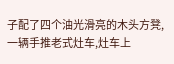子配了四个油光滑亮的木头方凳,一辆手推老式灶车,灶车上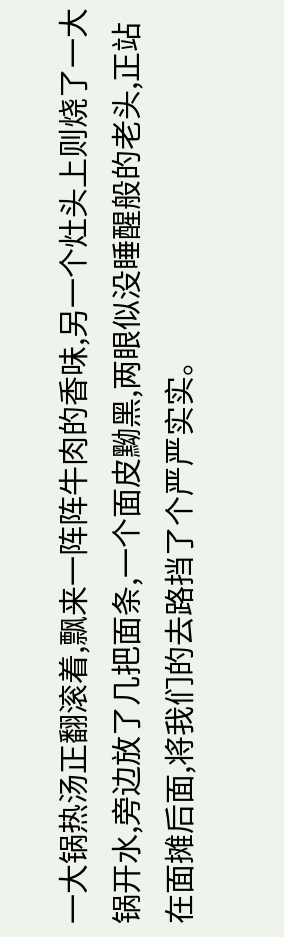一大锅热汤正翻滚着,飘来一阵阵牛肉的香味,另一个灶头上则烧了一大锅开水,旁边放了几把面条,一个面皮黝黑,两眼似没睡醒般的老头,正站在面摊后面,将我们的去路挡了个严严实实。